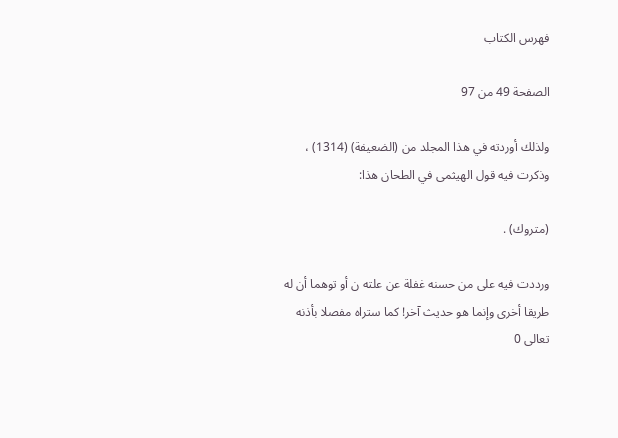فهرس الكتاب

الصفحة 49 من 97

ولذلك أوردته في هذا المجلد من (الضعيفة) (1314) ، وذكرت فيه قول الهيثمى في الطحان هذا:

(متروك) .

ورددت فيه على من حسنه غفلة عن علته ن أو توهما أن له طريقا أخرى وإنما هو حديث آخر! كما ستراه مفصلا بأذنه تعالى 0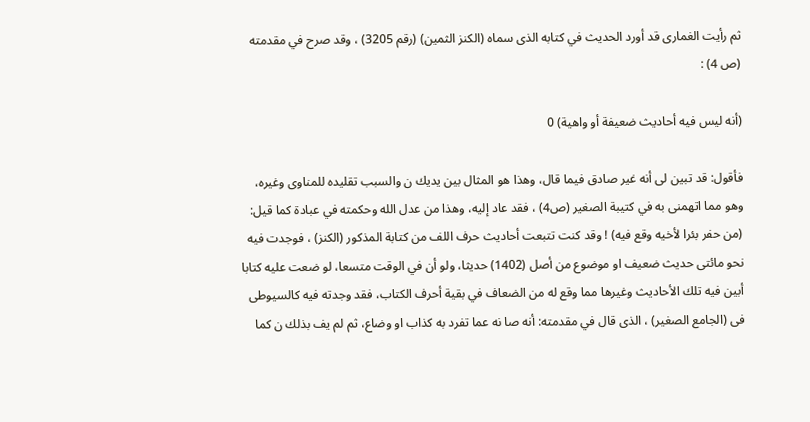ثم رأيت الغمارى قد أورد الحديث في كتابه الذى سماه (الكنز الثمين) (رقم 3205) ، وقد صرح في مقدمته (ص 4) :

(أنه ليس فيه أحاديث ضعيفة أو واهية) 0

فأقول: قد تبين لى أنه غير صادق فيما قال، وهذا هو المثال بين يديك ن والسبب تقليده للمناوى وغيره، وهو مما اتهمنى به في كتيبة الصغير (ص4) ، فقد عاد إليه، وهذا من عدل الله وحكمته في عبادة كما قيل: (من حفر بئرا لأخيه وقع فيه) ! وقد كنت تتبعت أحاديث حرف اللف من كتابة المذكور (الكنز) ، فوجدت فيه نحو مائتى حديث ضعيف او موضوع من أصل (1402) حديثا، ولو أن في الوقت متسعا، لو ضعت عليه كتابا أبين فيه تلك الأحاديث وغيرها مما وقع له من الضعاف في بقية أحرف الكتاب، فقد وجدته فيه كالسيوطى فى (الجامع الصغير) ، الذى قال في مقدمته: أنه صا نه عما تفرد به كذاب او وضاع، ثم لم يف بذلك ن كما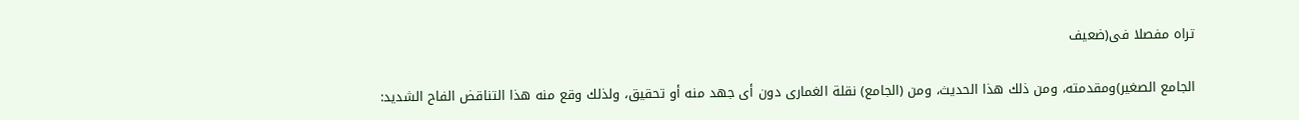تراه مفصلا فى(ضعيف

الجامع الصغير)ومقدمته، ومن ذلك هذا الحديث، ومن (الجامع) نقلة الغمارى دون أى جهد منه أو تحقيق، ولذلك وقع منه هذا التناقض الفاح الشديد: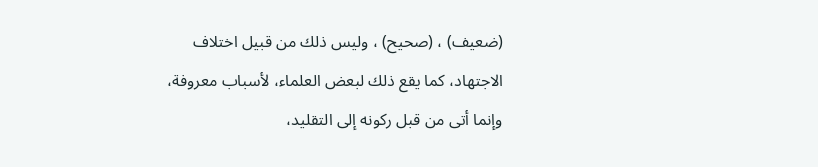(ضعيف) ، (صحيح) ، وليس ذلك من قبيل اختلاف الاجتهاد، كما يقع ذلك لبعض العلماء، لأسباب معروفة، وإنما أتى من قبل ركونه إلى التقليد،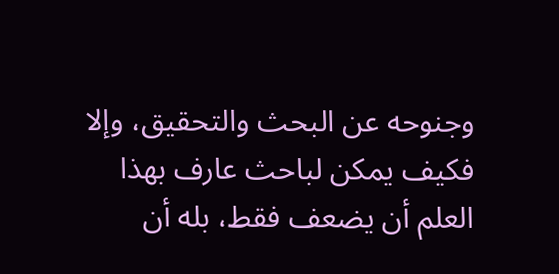وجنوحه عن البحث والتحقيق، وإلا فكيف يمكن لباحث عارف بهذا العلم أن يضعف فقط، بله أن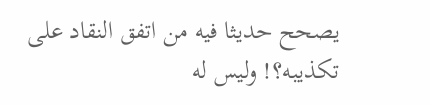يصحح حديثا فيه من اتفق النقاد على تكذيبه؟! وليس له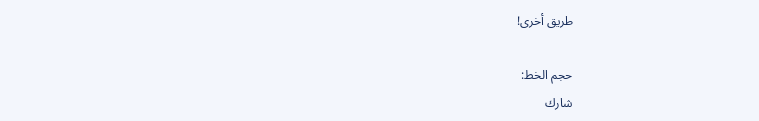طريق أخرى!

حجم الخط:
شارك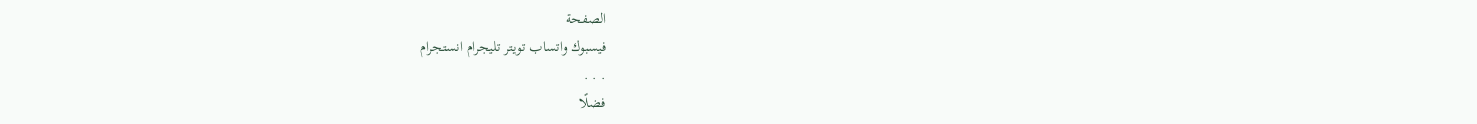الصفحة
فيسبوك واتساب تويتر تليجرام انستجرام
. . .
فضلًا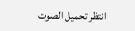انتظر تحميل الصوت